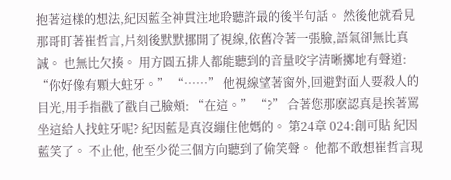抱著這樣的想法,紀因藍全神貫注地聆聽許最的後半句話。 然後他就看見那哥盯著崔哲言,片刻後默默挪開了視線,依舊冷著一張臉,語氣卻無比真誠。 也無比欠揍。 用方圓五排人都能聽到的音量咬字清晰擲地有聲道: “你好像有顆大蛀牙。” “……” 他視線望著窗外,回避對面人要殺人的目光,用手指戳了戳自己臉頰: “在這。” “?” 合著您那麽認真是挨著罵坐這給人找蛀牙呢? 紀因藍是真沒繃住他媽的。 第24章 024:創可貼 紀因藍笑了。 不止他, 他至少從三個方向聽到了偷笑聲。 他都不敢想崔哲言現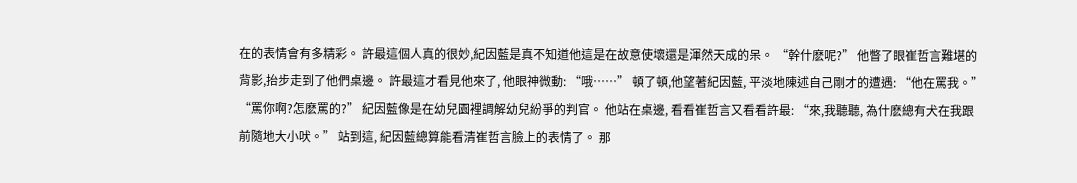在的表情會有多精彩。 許最這個人真的很妙,紀因藍是真不知道他這是在故意使壞還是渾然天成的呆。 “幹什麽呢?” 他瞥了眼崔哲言難堪的背影,抬步走到了他們桌邊。 許最這才看見他來了, 他眼神微動: “哦……” 頓了頓,他望著紀因藍, 平淡地陳述自己剛才的遭遇: “他在罵我。” “罵你啊?怎麽罵的?” 紀因藍像是在幼兒園裡調解幼兒紛爭的判官。 他站在桌邊, 看看崔哲言又看看許最: “來,我聽聽, 為什麽總有犬在我跟前隨地大小吠。” 站到這, 紀因藍總算能看清崔哲言臉上的表情了。 那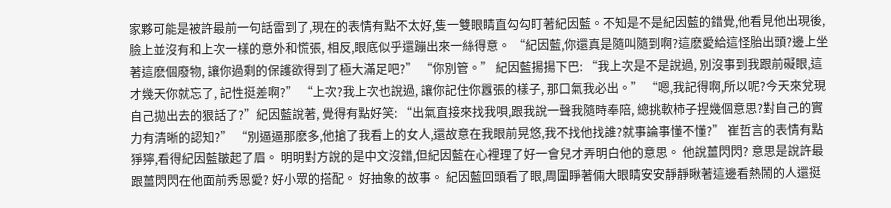家夥可能是被許最前一句話雷到了,現在的表情有點不太好,隻一雙眼睛直勾勾盯著紀因藍。不知是不是紀因藍的錯覺,他看見他出現後, 臉上並沒有和上次一樣的意外和慌張, 相反,眼底似乎還蹦出來一絲得意。 “紀因藍,你還真是隨叫隨到啊?這麽愛給這怪胎出頭?邊上坐著這麽個廢物, 讓你過剩的保護欲得到了極大滿足吧?” “你別管。” 紀因藍揚揚下巴: “我上次是不是說過, 別沒事到我跟前礙眼,這才幾天你就忘了, 記性挺差啊?” “上次?我上次也說過, 讓你記住你囂張的樣子, 那口氣我必出。” “嗯,我記得啊,所以呢?今天來兌現自己拋出去的狠話了?”紀因藍說著, 覺得有點好笑: “出氣直接來找我唄,跟我說一聲我隨時奉陪, 總挑軟柿子捏幾個意思?對自己的實力有清晰的認知?” “別逼逼那麽多,他搶了我看上的女人,還故意在我眼前晃悠,我不找他找誰?就事論事懂不懂?” 崔哲言的表情有點猙獰,看得紀因藍皺起了眉。 明明對方說的是中文沒錯,但紀因藍在心裡理了好一會兒才弄明白他的意思。 他說薑閃閃? 意思是說許最跟薑閃閃在他面前秀恩愛? 好小眾的搭配。 好抽象的故事。 紀因藍回頭看了眼,周圍睜著倆大眼睛安安靜靜瞅著這邊看熱鬧的人還挺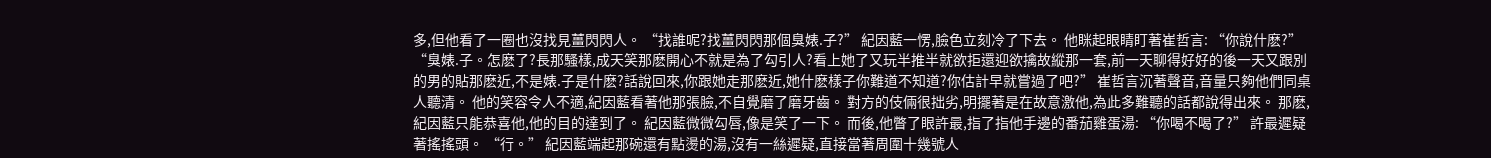多,但他看了一圈也沒找見薑閃閃人。 “找誰呢?找薑閃閃那個臭婊.子?” 紀因藍一愣,臉色立刻冷了下去。 他眯起眼睛盯著崔哲言: “你說什麽?” “臭婊.子。怎麽了?長那騷樣,成天笑那麽開心不就是為了勾引人?看上她了又玩半推半就欲拒還迎欲擒故縱那一套,前一天聊得好好的後一天又跟別的男的貼那麽近,不是婊.子是什麽?話說回來,你跟她走那麽近,她什麽樣子你難道不知道?你估計早就嘗過了吧?” 崔哲言沉著聲音,音量只夠他們同桌人聽清。 他的笑容令人不適,紀因藍看著他那張臉,不自覺磨了磨牙齒。 對方的伎倆很拙劣,明擺著是在故意激他,為此多難聽的話都說得出來。 那麽,紀因藍只能恭喜他,他的目的達到了。 紀因藍微微勾唇,像是笑了一下。 而後,他瞥了眼許最,指了指他手邊的番茄雞蛋湯: “你喝不喝了?” 許最遲疑著搖搖頭。 “行。” 紀因藍端起那碗還有點燙的湯,沒有一絲遲疑,直接當著周圍十幾號人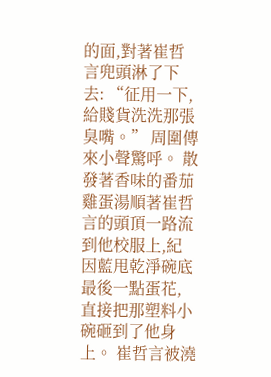的面,對著崔哲言兜頭淋了下去: “征用一下,給賤貨洗洗那張臭嘴。” 周圍傳來小聲驚呼。 散發著香味的番茄雞蛋湯順著崔哲言的頭頂一路流到他校服上,紀因藍甩乾淨碗底最後一點蛋花,直接把那塑料小碗砸到了他身上。 崔哲言被澆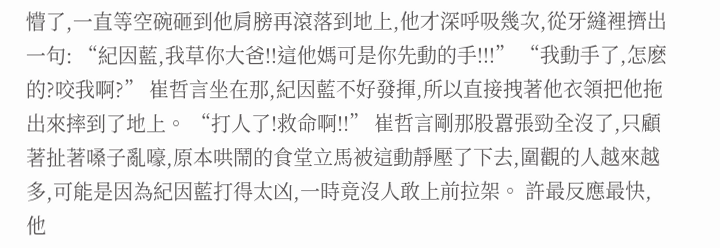懵了,一直等空碗砸到他肩膀再滾落到地上,他才深呼吸幾次,從牙縫裡擠出一句: “紀因藍,我草你大爸!!這他媽可是你先動的手!!!” “我動手了,怎麽的?咬我啊?” 崔哲言坐在那,紀因藍不好發揮,所以直接拽著他衣領把他拖出來摔到了地上。 “打人了!救命啊!!” 崔哲言剛那股囂張勁全沒了,只顧著扯著嗓子亂嚎,原本哄鬧的食堂立馬被這動靜壓了下去,圍觀的人越來越多,可能是因為紀因藍打得太凶,一時竟沒人敢上前拉架。 許最反應最快,他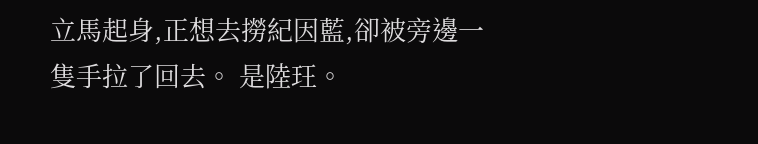立馬起身,正想去撈紀因藍,卻被旁邊一隻手拉了回去。 是陸玨。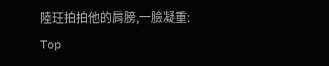陸玨拍拍他的肩膀,一臉凝重: Top